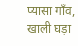प्यासा गाँव, खाली घड़ा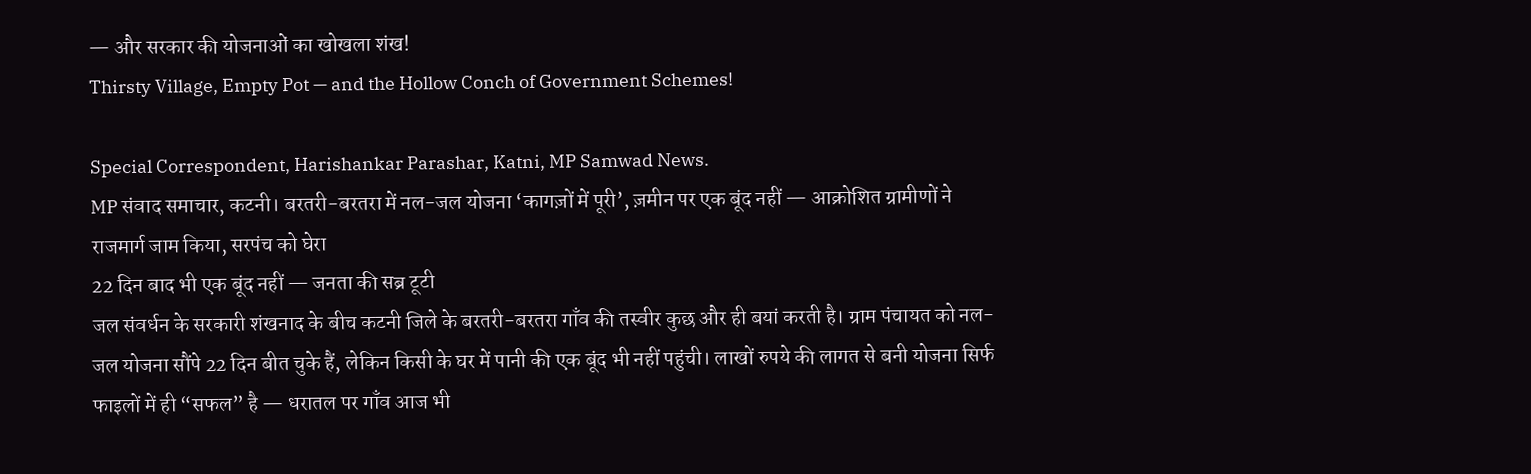— और सरकार की योजनाओं का खोखला शंख!
Thirsty Village, Empty Pot — and the Hollow Conch of Government Schemes!

Special Correspondent, Harishankar Parashar, Katni, MP Samwad News.
MP संवाद समाचार, कटनी। बरतरी-बरतरा में नल-जल योजना ‘कागज़ों में पूरी’, ज़मीन पर एक बूंद नहीं — आक्रोशित ग्रामीणों ने राजमार्ग जाम किया, सरपंच को घेरा
22 दिन बाद भी एक बूंद नहीं — जनता की सब्र टूटी
जल संवर्धन के सरकारी शंखनाद के बीच कटनी जिले के बरतरी-बरतरा गाँव की तस्वीर कुछ और ही बयां करती है। ग्राम पंचायत को नल-जल योजना सौंपे 22 दिन बीत चुके हैं, लेकिन किसी के घर में पानी की एक बूंद भी नहीं पहुंची। लाखों रुपये की लागत से बनी योजना सिर्फ फाइलों में ही “सफल” है — धरातल पर गाँव आज भी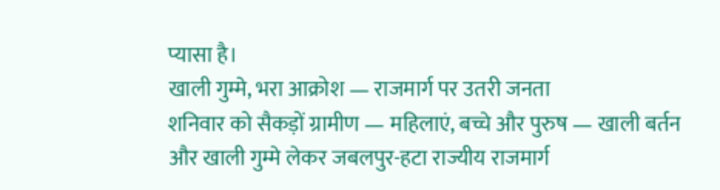प्यासा है।
खाली गुम्मे, भरा आक्रोश — राजमार्ग पर उतरी जनता
शनिवार को सैकड़ों ग्रामीण — महिलाएं, बच्चे और पुरुष — खाली बर्तन और खाली गुम्मे लेकर जबलपुर-हटा राज्यीय राजमार्ग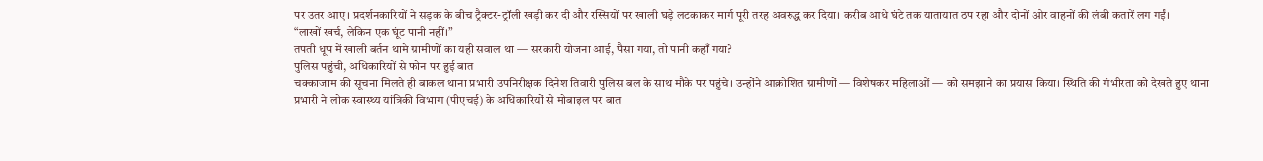पर उतर आए। प्रदर्शनकारियों ने सड़क के बीच ट्रैक्टर-ट्रॉली खड़ी कर दी और रस्सियों पर खाली घड़े लटकाकर मार्ग पूरी तरह अवरुद्ध कर दिया। करीब आधे घंटे तक यातायात ठप रहा और दोनों ओर वाहनों की लंबी कतारें लग गईं।
“लाखों खर्च, लेकिन एक घूंट पानी नहीं।”
तपती धूप में खाली बर्तन थामे ग्रामीणों का यही सवाल था — सरकारी योजना आई, पैसा गया, तो पानी कहाँ गया?
पुलिस पहुंची, अधिकारियों से फोन पर हुई बात
चक्काजाम की सूचना मिलते ही बाकल थाना प्रभारी उपनिरीक्षक दिनेश तिवारी पुलिस बल के साथ मौके पर पहुंचे। उन्होंने आक्रोशित ग्रामीणों — विशेषकर महिलाओं — को समझाने का प्रयास किया। स्थिति की गंभीरता को देखते हुए थाना प्रभारी ने लोक स्वास्थ्य यांत्रिकी विभाग (पीएचई) के अधिकारियों से मोबाइल पर बात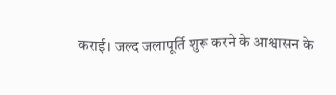कराई। जल्द जलापूर्ति शुरू करने के आश्वासन के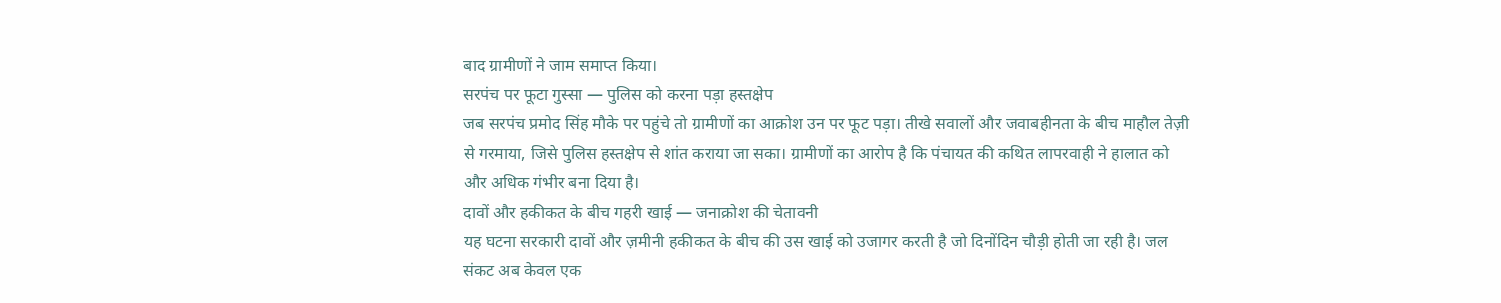बाद ग्रामीणों ने जाम समाप्त किया।
सरपंच पर फूटा गुस्सा — पुलिस को करना पड़ा हस्तक्षेप
जब सरपंच प्रमोद सिंह मौके पर पहुंचे तो ग्रामीणों का आक्रोश उन पर फूट पड़ा। तीखे सवालों और जवाबहीनता के बीच माहौल तेज़ी से गरमाया, जिसे पुलिस हस्तक्षेप से शांत कराया जा सका। ग्रामीणों का आरोप है कि पंचायत की कथित लापरवाही ने हालात को और अधिक गंभीर बना दिया है।
दावों और हकीकत के बीच गहरी खाई — जनाक्रोश की चेतावनी
यह घटना सरकारी दावों और ज़मीनी हकीकत के बीच की उस खाई को उजागर करती है जो दिनोंदिन चौड़ी होती जा रही है। जल संकट अब केवल एक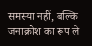समस्या नहीं, बल्कि जनाक्रोश का रूप ले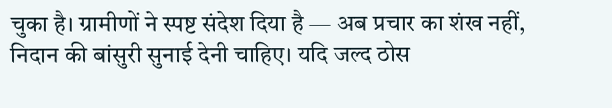चुका है। ग्रामीणों ने स्पष्ट संदेश दिया है — अब प्रचार का शंख नहीं, निदान की बांसुरी सुनाई देनी चाहिए। यदि जल्द ठोस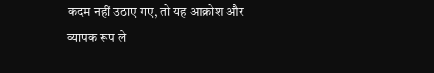कदम नहीं उठाए गए, तो यह आक्रोश और व्यापक रूप ले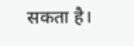सकता है।